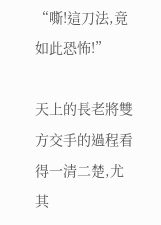“嘶!這刀法,竟如此恐怖!”

天上的長老將雙方交手的過程看得一清二楚,尤其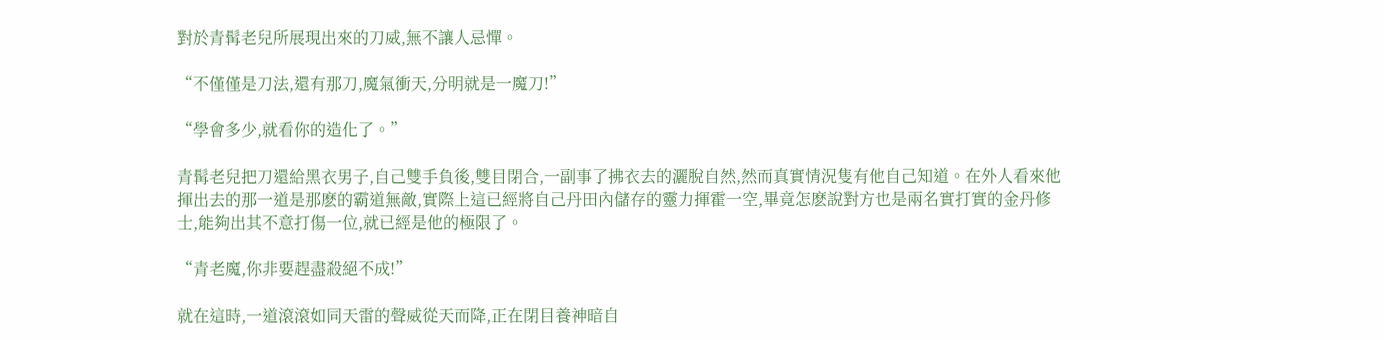對於青髯老兒所展現出來的刀威,無不讓人忌憚。

“不僅僅是刀法,還有那刀,魔氣衝天,分明就是一魔刀!”

“學會多少,就看你的造化了。”

青髯老兒把刀還給黑衣男子,自己雙手負後,雙目閉合,一副事了拂衣去的灑脫自然,然而真實情況隻有他自己知道。在外人看來他揮出去的那一道是那麽的霸道無敵,實際上這已經將自己丹田內儲存的靈力揮霍一空,畢竟怎麽說對方也是兩名實打實的金丹修士,能夠出其不意打傷一位,就已經是他的極限了。

“青老魔,你非要趕盡殺絕不成!”

就在這時,一道滾滾如同天雷的聲威從天而降,正在閉目養神暗自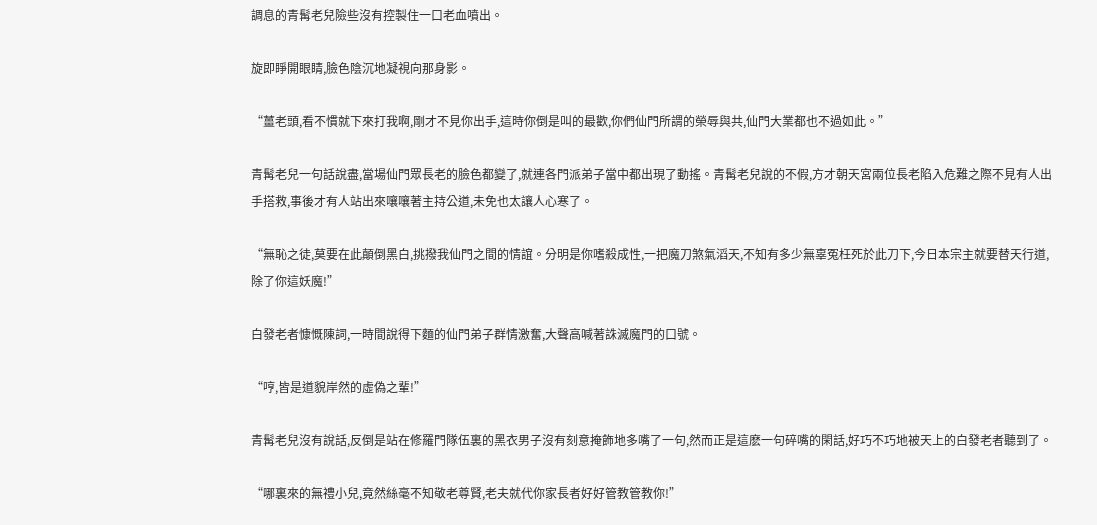調息的青髯老兒險些沒有控製住一口老血噴出。

旋即睜開眼睛,臉色陰沉地凝視向那身影。

“薑老頭,看不慣就下來打我啊,剛才不見你出手,這時你倒是叫的最歡,你們仙門所謂的榮辱與共,仙門大業都也不過如此。”

青髯老兒一句話說盡,當場仙門眾長老的臉色都變了,就連各門派弟子當中都出現了動搖。青髯老兒說的不假,方才朝天宮兩位長老陷入危難之際不見有人出手搭救,事後才有人站出來嚷嚷著主持公道,未免也太讓人心寒了。

“無恥之徒,莫要在此顛倒黑白,挑撥我仙門之間的情誼。分明是你嗜殺成性,一把魔刀煞氣滔天,不知有多少無辜冤枉死於此刀下,今日本宗主就要替天行道,除了你這妖魔!”

白發老者慷慨陳詞,一時間說得下麵的仙門弟子群情激奮,大聲高喊著誅滅魔門的口號。

“哼,皆是道貌岸然的虛偽之輩!”

青髯老兒沒有說話,反倒是站在修羅門隊伍裏的黑衣男子沒有刻意掩飾地多嘴了一句,然而正是這麽一句碎嘴的閑話,好巧不巧地被天上的白發老者聽到了。

“哪裏來的無禮小兒,竟然絲毫不知敬老尊賢,老夫就代你家長者好好管教管教你!”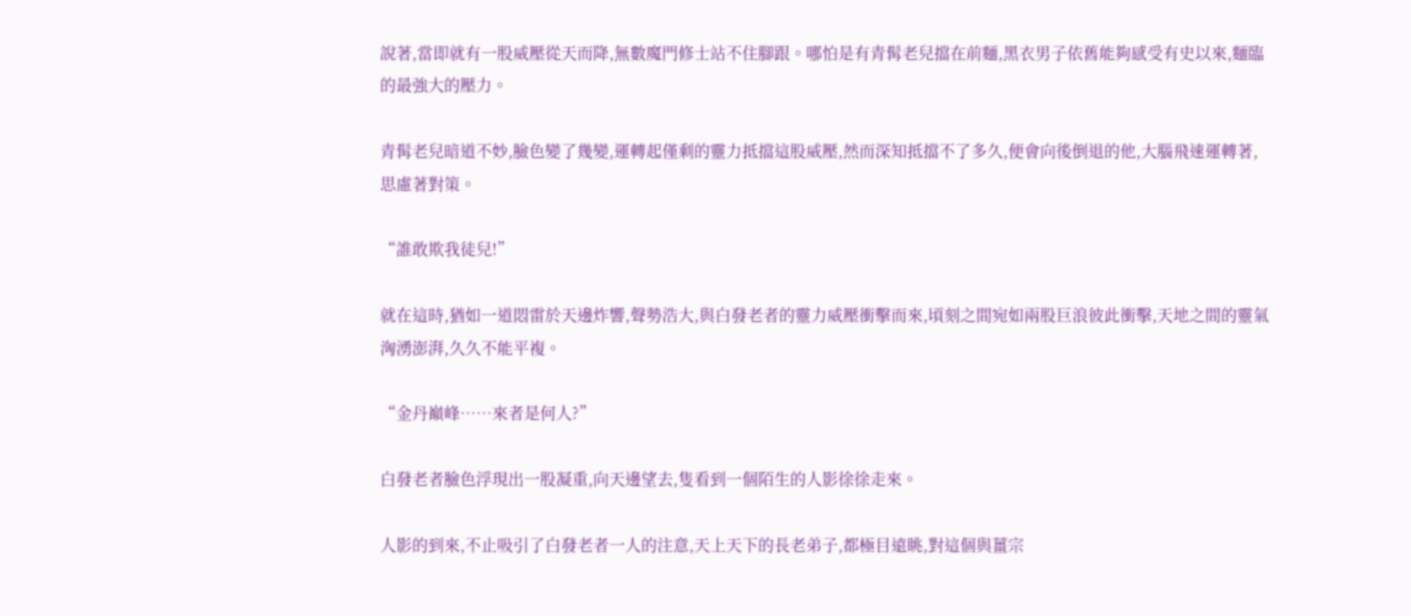說著,當即就有一股威壓從天而降,無數魔門修士站不住腳跟。哪怕是有青髯老兒擋在前麵,黑衣男子依舊能夠感受有史以來,麵臨的最強大的壓力。

青髯老兒暗道不妙,臉色變了幾變,運轉起僅剩的靈力抵擋這股威壓,然而深知抵擋不了多久,便會向後倒退的他,大腦飛速運轉著,思慮著對策。

“誰敢欺我徒兒!”

就在這時,猶如一道悶雷於天邊炸響,聲勢浩大,與白發老者的靈力威壓衝擊而來,頃刻之間宛如兩股巨浪彼此衝擊,天地之間的靈氣洶湧澎湃,久久不能平複。

“金丹巔峰……來者是何人?”

白發老者臉色浮現出一股凝重,向天邊望去,隻看到一個陌生的人影徐徐走來。

人影的到來,不止吸引了白發老者一人的注意,天上天下的長老弟子,都極目遠眺,對這個與薑宗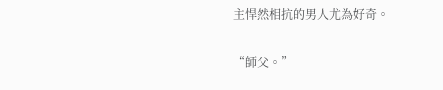主悍然相抗的男人尤為好奇。

“師父。”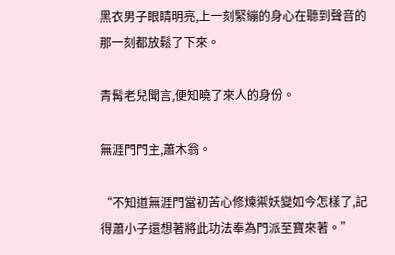黑衣男子眼睛明亮,上一刻緊繃的身心在聽到聲音的那一刻都放鬆了下來。

青髯老兒聞言,便知曉了來人的身份。

無涯門門主,蕭木翁。

“不知道無涯門當初苦心修煉禦妖變如今怎樣了,記得蕭小子還想著將此功法奉為門派至寶來著。”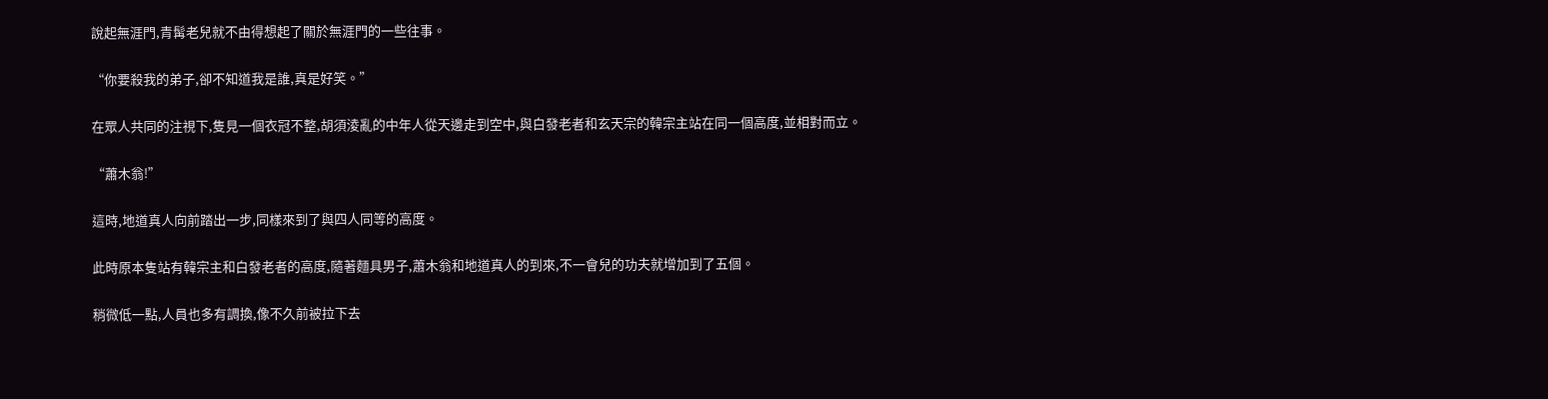說起無涯門,青髯老兒就不由得想起了關於無涯門的一些往事。

“你要殺我的弟子,卻不知道我是誰,真是好笑。”

在眾人共同的注視下,隻見一個衣冠不整,胡須淩亂的中年人從天邊走到空中,與白發老者和玄天宗的韓宗主站在同一個高度,並相對而立。

“蕭木翁!”

這時,地道真人向前踏出一步,同樣來到了與四人同等的高度。

此時原本隻站有韓宗主和白發老者的高度,隨著麵具男子,蕭木翁和地道真人的到來,不一會兒的功夫就增加到了五個。

稍微低一點,人員也多有調換,像不久前被拉下去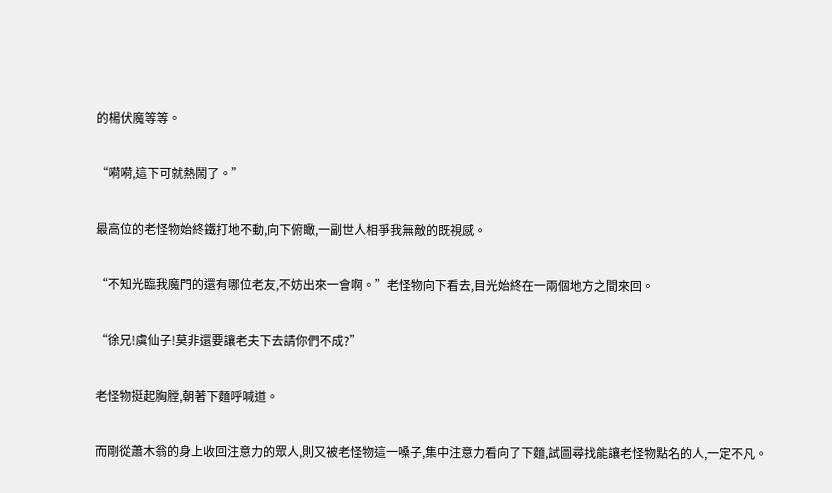的楊伏魔等等。

“嗬嗬,這下可就熱鬧了。”

最高位的老怪物始終鐵打地不動,向下俯瞰,一副世人相爭我無敵的既視感。

“不知光臨我魔門的還有哪位老友,不妨出來一會啊。”老怪物向下看去,目光始終在一兩個地方之間來回。

“徐兄!虞仙子!莫非還要讓老夫下去請你們不成?”

老怪物挺起胸膛,朝著下麵呼喊道。

而剛從蕭木翁的身上收回注意力的眾人,則又被老怪物這一嗓子,集中注意力看向了下麵,試圖尋找能讓老怪物點名的人,一定不凡。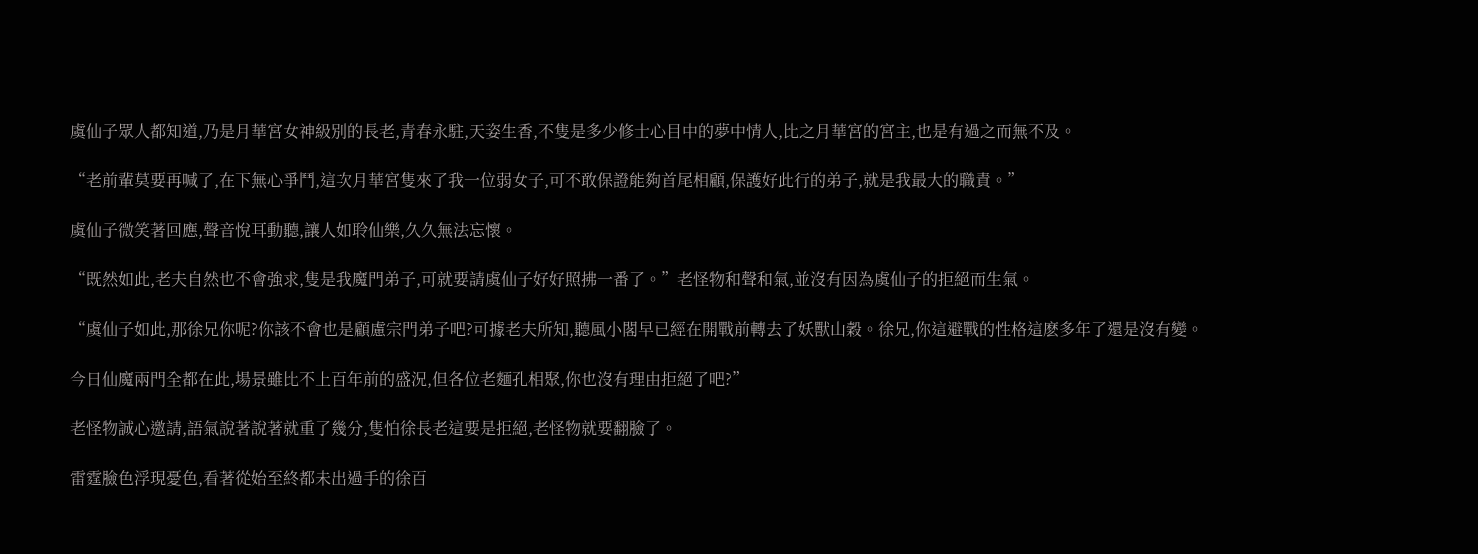虞仙子眾人都知道,乃是月華宮女神級別的長老,青春永駐,天姿生香,不隻是多少修士心目中的夢中情人,比之月華宮的宮主,也是有過之而無不及。

“老前輩莫要再喊了,在下無心爭鬥,這次月華宮隻來了我一位弱女子,可不敢保證能夠首尾相顧,保護好此行的弟子,就是我最大的職責。”

虞仙子微笑著回應,聲音悅耳動聽,讓人如聆仙樂,久久無法忘懷。

“既然如此,老夫自然也不會強求,隻是我魔門弟子,可就要請虞仙子好好照拂一番了。”老怪物和聲和氣,並沒有因為虞仙子的拒絕而生氣。

“虞仙子如此,那徐兄你呢?你該不會也是顧慮宗門弟子吧?可據老夫所知,聽風小閣早已經在開戰前轉去了妖獸山穀。徐兄,你這避戰的性格這麽多年了還是沒有變。

今日仙魔兩門全都在此,場景雖比不上百年前的盛況,但各位老麵孔相聚,你也沒有理由拒絕了吧?”

老怪物誠心邀請,語氣說著說著就重了幾分,隻怕徐長老這要是拒絕,老怪物就要翻臉了。

雷霆臉色浮現憂色,看著從始至終都未出過手的徐百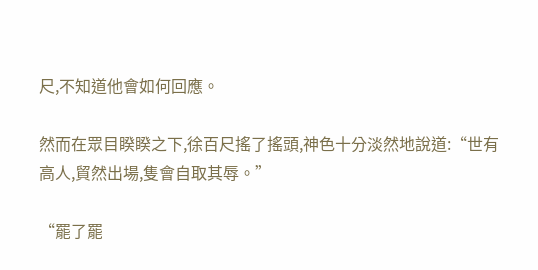尺,不知道他會如何回應。

然而在眾目睽睽之下,徐百尺搖了搖頭,神色十分淡然地說道:“世有高人,貿然出場,隻會自取其辱。”

“罷了罷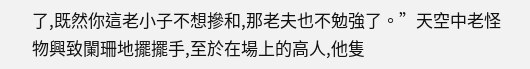了,既然你這老小子不想摻和,那老夫也不勉強了。”天空中老怪物興致闌珊地擺擺手,至於在場上的高人,他隻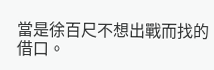當是徐百尺不想出戰而找的借口。